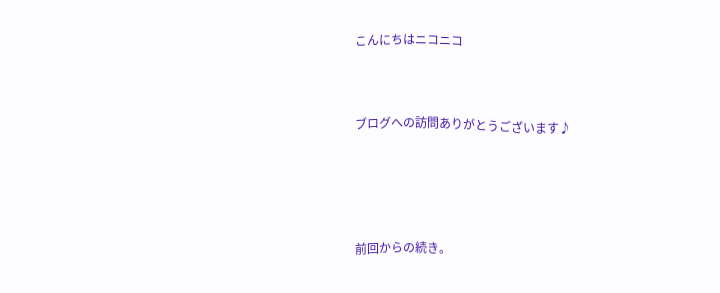こんにちはニコニコ



ブログへの訪問ありがとうございます♪





前回からの続き。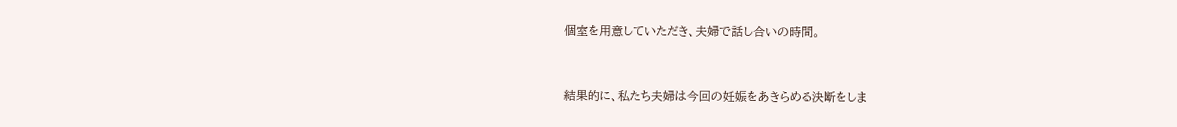個室を用意していただき、夫婦で話し合いの時間。



結果的に、私たち夫婦は今回の妊娠をあきらめる決断をしま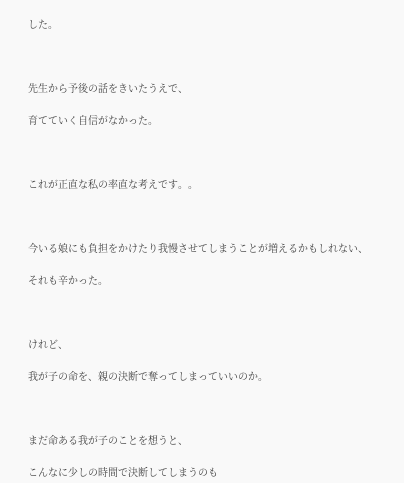した。



先生から予後の話をきいたうえで、

育てていく自信がなかった。



これが正直な私の率直な考えです。。



今いる娘にも負担をかけたり我慢させてしまうことが増えるかもしれない、

それも辛かった。



けれど、

我が子の命を、親の決断で奪ってしまっていいのか。



まだ命ある我が子のことを想うと、

こんなに少しの時間で決断してしまうのも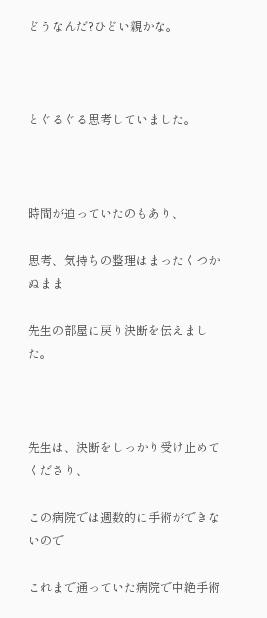どうなんだ?ひどい親かな。



とぐるぐる思考していました。



時間が迫っていたのもあり、

思考、気持ちの整理はまったくつかぬまま

先生の部屋に戻り決断を伝えました。



先生は、決断をしっかり受け止めてくださり、

この病院では週数的に手術ができないので

これまで通っていた病院で中絶手術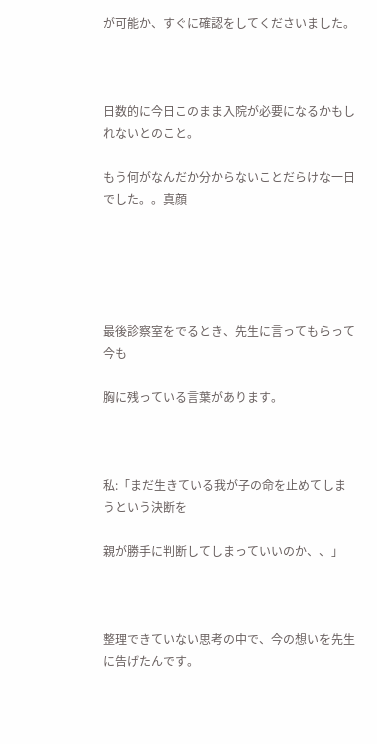が可能か、すぐに確認をしてくださいました。



日数的に今日このまま入院が必要になるかもしれないとのこと。

もう何がなんだか分からないことだらけな一日でした。。真顔





最後診察室をでるとき、先生に言ってもらって今も

胸に残っている言葉があります。



私:「まだ生きている我が子の命を止めてしまうという決断を

親が勝手に判断してしまっていいのか、、」



整理できていない思考の中で、今の想いを先生に告げたんです。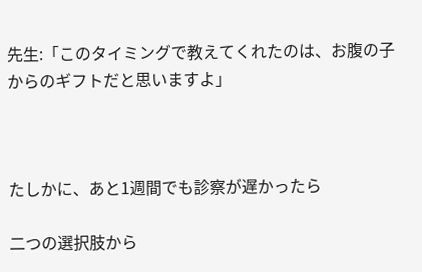先生:「このタイミングで教えてくれたのは、お腹の子からのギフトだと思いますよ」



たしかに、あと1週間でも診察が遅かったら

二つの選択肢から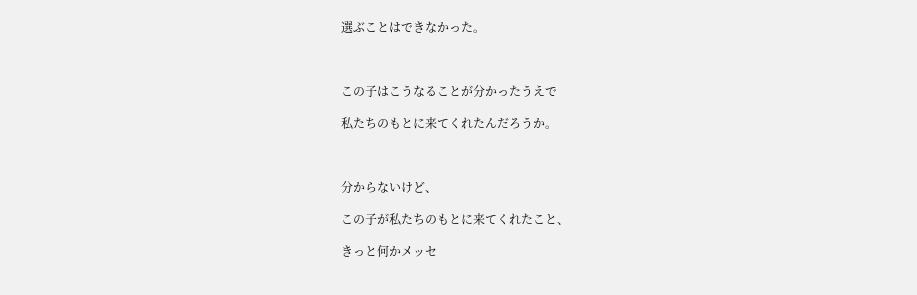選ぶことはできなかった。



この子はこうなることが分かったうえで

私たちのもとに来てくれたんだろうか。



分からないけど、

この子が私たちのもとに来てくれたこと、

きっと何かメッセ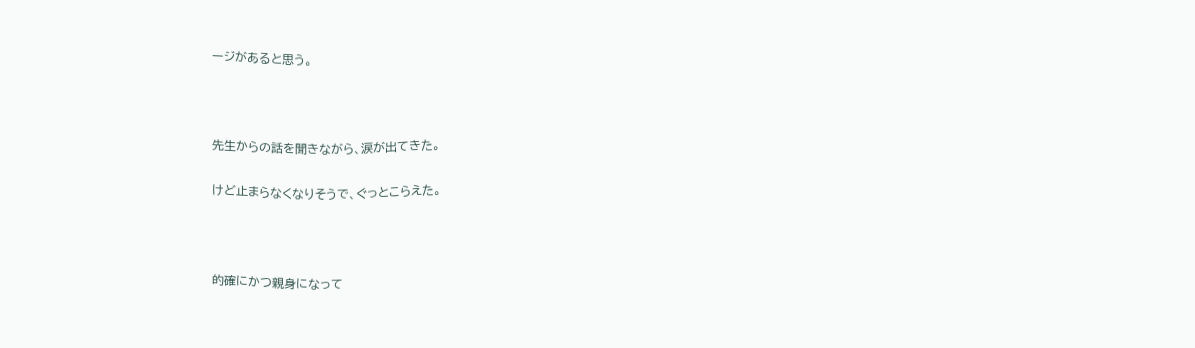ージがあると思う。



先生からの話を聞きながら、涙が出てきた。

けど止まらなくなりそうで、ぐっとこらえた。



的確にかつ親身になって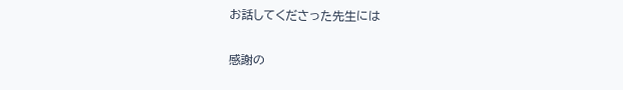お話してくださった先生には

感謝の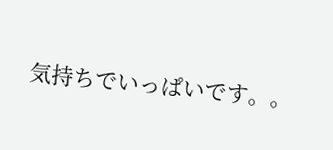気持ちでいっぱいです。。